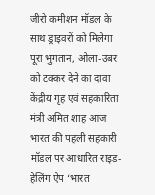जीरो कमीशन मॉडल के साथ ड्राइवरों को मिलेगा पूरा भुगतान, ओला-उबर को टक्कर देने का दावा
केंद्रीय गृह एवं सहकारिता मंत्री अमित शाह आज भारत की पहली सहकारी मॉडल पर आधारित राइड-हेलिंग ऐप ‘भारत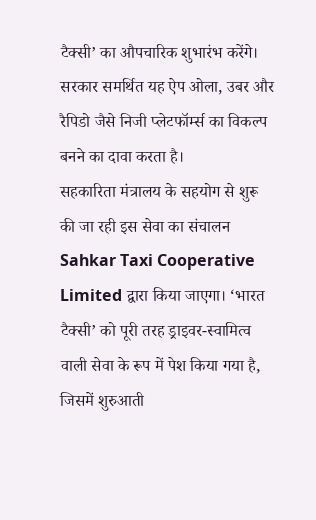टैक्सी’ का औपचारिक शुभारंभ करेंगे। सरकार समर्थित यह ऐप ओला, उबर और रैपिडो जैसे निजी प्लेटफॉर्म्स का विकल्प बनने का दावा करता है।
सहकारिता मंत्रालय के सहयोग से शुरू की जा रही इस सेवा का संचालन Sahkar Taxi Cooperative Limited द्वारा किया जाएगा। ‘भारत टैक्सी’ को पूरी तरह ड्राइवर-स्वामित्व वाली सेवा के रूप में पेश किया गया है, जिसमें शुरुआती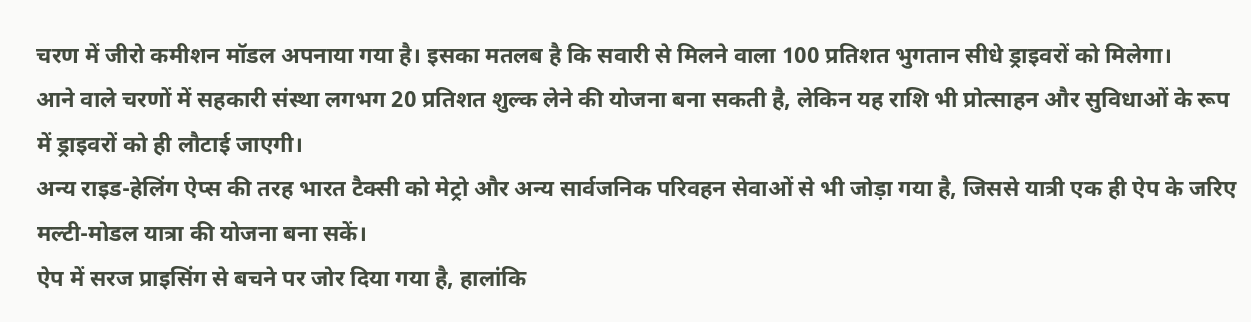चरण में जीरो कमीशन मॉडल अपनाया गया है। इसका मतलब है कि सवारी से मिलने वाला 100 प्रतिशत भुगतान सीधे ड्राइवरों को मिलेगा।
आने वाले चरणों में सहकारी संस्था लगभग 20 प्रतिशत शुल्क लेने की योजना बना सकती है, लेकिन यह राशि भी प्रोत्साहन और सुविधाओं के रूप में ड्राइवरों को ही लौटाई जाएगी।
अन्य राइड-हेलिंग ऐप्स की तरह भारत टैक्सी को मेट्रो और अन्य सार्वजनिक परिवहन सेवाओं से भी जोड़ा गया है, जिससे यात्री एक ही ऐप के जरिए मल्टी-मोडल यात्रा की योजना बना सकें।
ऐप में सरज प्राइसिंग से बचने पर जोर दिया गया है, हालांकि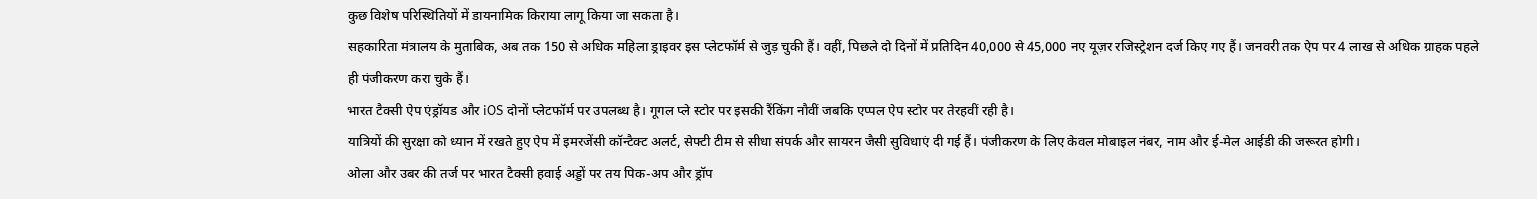कुछ विशेष परिस्थितियों में डायनामिक किराया लागू किया जा सकता है।
सहकारिता मंत्रालय के मुताबिक, अब तक 150 से अधिक महिला ड्राइवर इस प्लेटफॉर्म से जुड़ चुकी हैं। वहीं, पिछले दो दिनों में प्रतिदिन 40,000 से 45,000 नए यूज़र रजिस्ट्रेशन दर्ज किए गए हैं। जनवरी तक ऐप पर 4 लाख से अधिक ग्राहक पहले ही पंजीकरण करा चुके हैं।
भारत टैक्सी ऐप एंड्रॉयड और iOS दोनों प्लेटफॉर्म पर उपलब्ध है। गूगल प्ले स्टोर पर इसकी रैंकिंग नौवीं जबकि एप्पल ऐप स्टोर पर तेरहवीं रही है।
यात्रियों की सुरक्षा को ध्यान में रखते हुए ऐप में इमरजेंसी कॉन्टैक्ट अलर्ट, सेफ्टी टीम से सीधा संपर्क और सायरन जैसी सुविधाएं दी गई हैं। पंजीकरण के लिए केवल मोबाइल नंबर, नाम और ई-मेल आईडी की जरूरत होगी।
ओला और उबर की तर्ज पर भारत टैक्सी हवाई अड्डों पर तय पिक-अप और ड्रॉप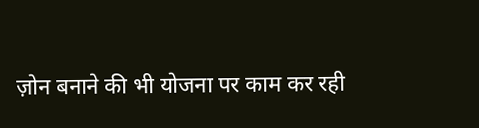ज़ोन बनाने की भी योजना पर काम कर रही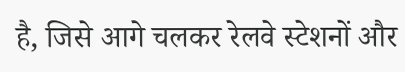है, जिसे आगे चलकर रेलवे स्टेशनों और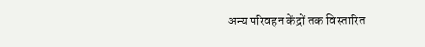अन्य परिवहन केंद्रों तक विस्तारित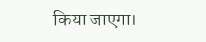किया जाएगा।